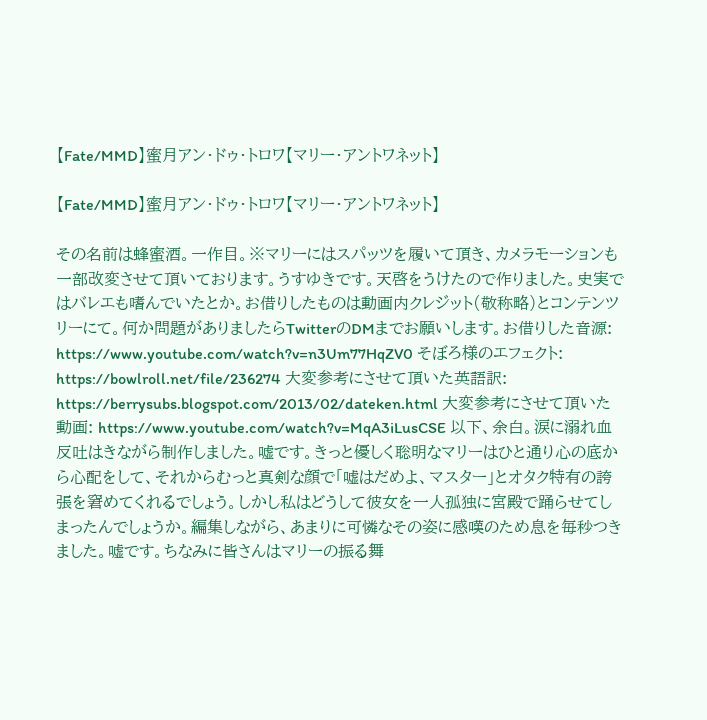【Fate/MMD】蜜月アン・ドゥ・トロワ【マリー・アントワネット】

【Fate/MMD】蜜月アン・ドゥ・トロワ【マリー・アントワネット】

その名前は蜂蜜酒。一作目。※マリーにはスパッツを履いて頂き、カメラモーションも一部改変させて頂いております。うすゆきです。天啓をうけたので作りました。史実ではバレエも嗜んでいたとか。お借りしたものは動画内クレジット(敬称略)とコンテンツリーにて。何か問題がありましたらTwitterのDMまでお願いします。お借りした音源: https://www.youtube.com/watch?v=n3Um77HqZV0 そぼろ様のエフェクト: https://bowlroll.net/file/236274 大変参考にさせて頂いた英語訳: https://berrysubs.blogspot.com/2013/02/dateken.html 大変参考にさせて頂いた動画: https://www.youtube.com/watch?v=MqA3iLusCSE 以下、余白。涙に溺れ血反吐はきながら制作しました。嘘です。きっと優しく聡明なマリーはひと通り心の底から心配をして、それからむっと真剣な顔で「嘘はだめよ、マスター」とオタク特有の誇張を窘めてくれるでしょう。しかし私はどうして彼女を一人孤独に宮殿で踊らせてしまったんでしょうか。編集しながら、あまりに可憐なその姿に感嘆のため息を毎秒つきました。嘘です。ちなみに皆さんはマリーの振る舞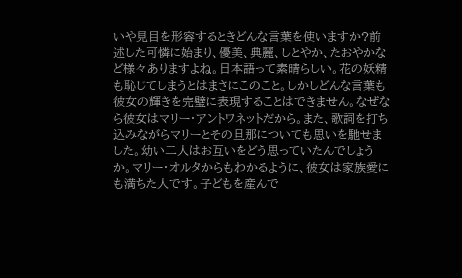いや見目を形容するときどんな言葉を使いますか?前述した可憐に始まり、優美、典麗、しとやか、たおやかなど様々ありますよね。日本語って素晴らしい。花の妖精も恥じてしまうとはまさにこのこと。しかしどんな言葉も彼女の輝きを完璧に表現することはできません。なぜなら彼女はマリー・アントワネットだから。また、歌詞を打ち込みながらマリーとその旦那についても思いを馳せました。幼い二人はお互いをどう思っていたんでしょうか。マリー・オルタからもわかるように、彼女は家族愛にも満ちた人です。子どもを産んで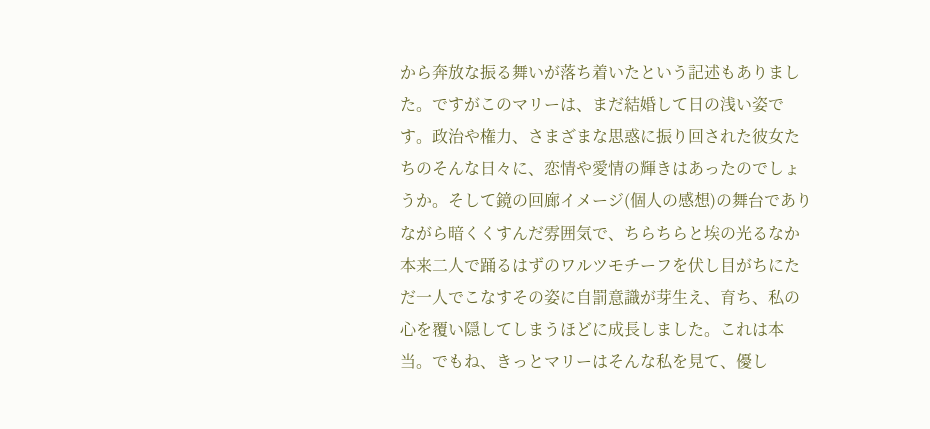から奔放な振る舞いが落ち着いたという記述もありました。ですがこのマリーは、まだ結婚して日の浅い姿です。政治や権力、さまざまな思惑に振り回された彼女たちのそんな日々に、恋情や愛情の輝きはあったのでしょうか。そして鏡の回廊イメージ(個人の感想)の舞台でありながら暗くくすんだ雰囲気で、ちらちらと埃の光るなか本来二人で踊るはずのワルツモチーフを伏し目がちにただ一人でこなすその姿に自罰意識が芽生え、育ち、私の心を覆い隠してしまうほどに成長しました。これは本当。でもね、きっとマリーはそんな私を見て、優し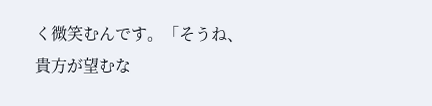く微笑むんです。「そうね、貴方が望むな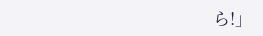ら!」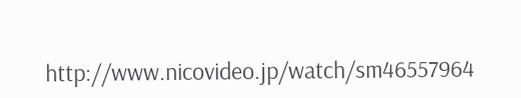http://www.nicovideo.jp/watch/sm46557964